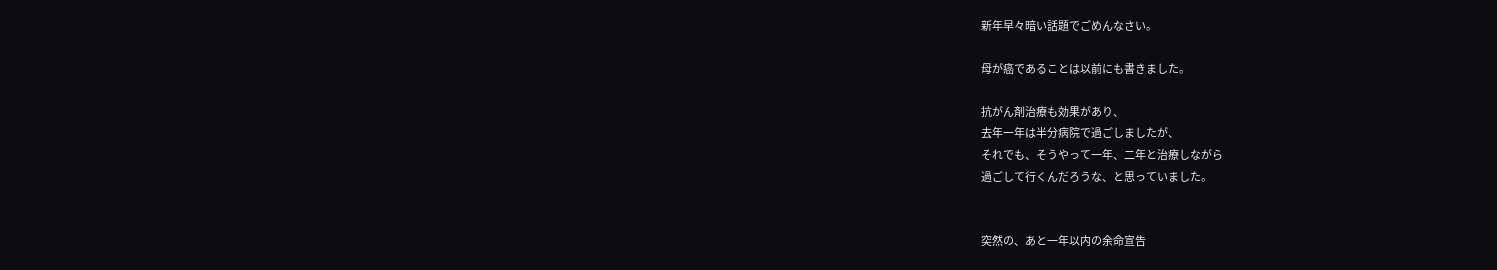新年早々暗い話題でごめんなさい。

母が癌であることは以前にも書きました。

抗がん剤治療も効果があり、
去年一年は半分病院で過ごしましたが、
それでも、そうやって一年、二年と治療しながら
過ごして行くんだろうな、と思っていました。


突然の、あと一年以内の余命宣告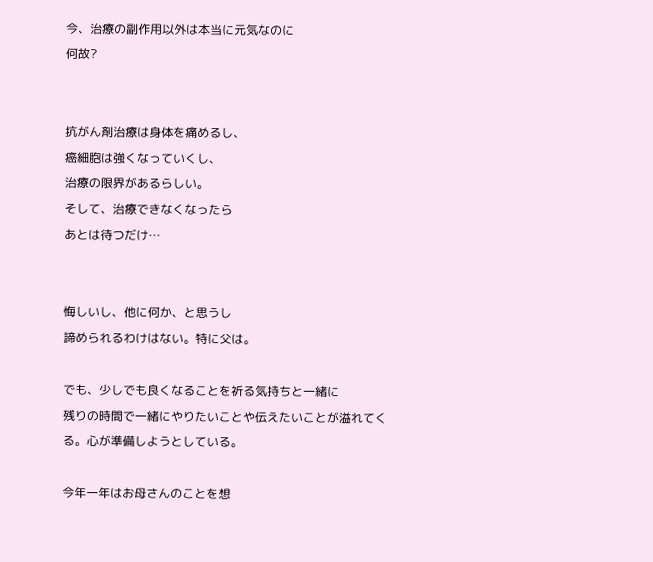今、治療の副作用以外は本当に元気なのに
何故?


抗がん剤治療は身体を痛めるし、
癌細胞は強くなっていくし、
治療の限界があるらしい。
そして、治療できなくなったら
あとは待つだけ…


悔しいし、他に何か、と思うし
諦められるわけはない。特に父は。

でも、少しでも良くなることを祈る気持ちと一緒に
残りの時間で一緒にやりたいことや伝えたいことが溢れてくる。心が準備しようとしている。

今年一年はお母さんのことを想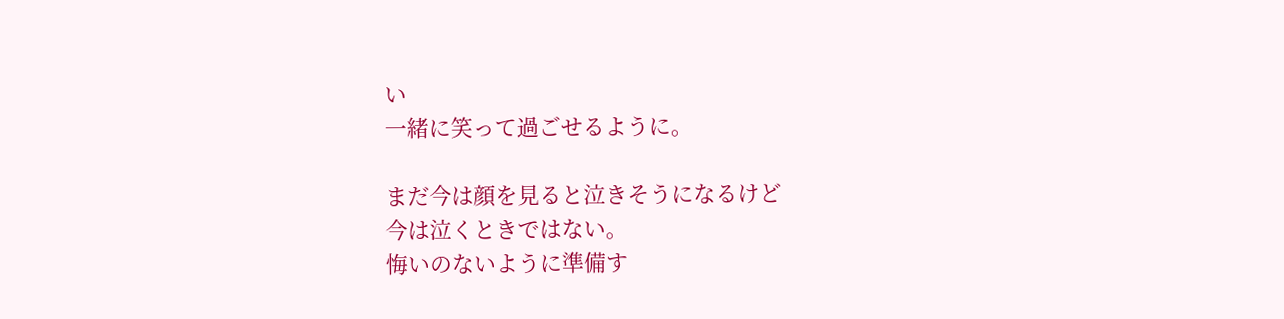い
一緒に笑って過ごせるように。

まだ今は顔を見ると泣きそうになるけど
今は泣くときではない。
悔いのないように準備す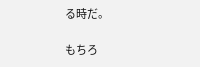る時だ。

もちろ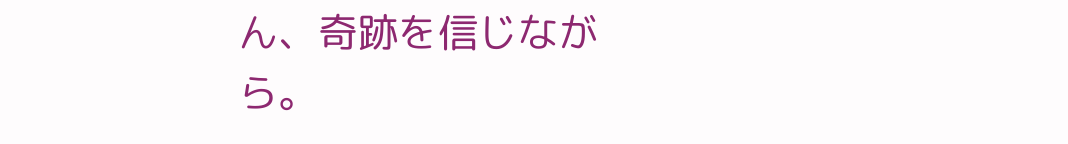ん、奇跡を信じながら。